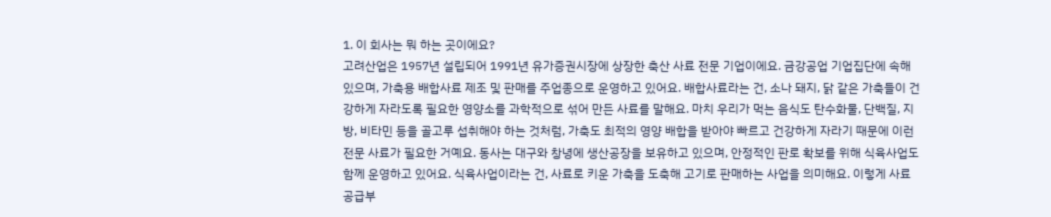1. 이 회사는 뭐 하는 곳이에요?
고려산업은 1957년 설립되어 1991년 유가증권시장에 상장한 축산 사료 전문 기업이에요. 금강공업 기업집단에 속해 있으며, 가축용 배합사료 제조 및 판매를 주업종으로 운영하고 있어요. 배합사료라는 건, 소나 돼지, 닭 같은 가축들이 건강하게 자라도록 필요한 영양소를 과학적으로 섞어 만든 사료를 말해요. 마치 우리가 먹는 음식도 탄수화물, 단백질, 지방, 비타민 등을 골고루 섭취해야 하는 것처럼, 가축도 최적의 영양 배합을 받아야 빠르고 건강하게 자라기 때문에 이런 전문 사료가 필요한 거예요. 동사는 대구와 창녕에 생산공장을 보유하고 있으며, 안정적인 판로 확보를 위해 식육사업도 함께 운영하고 있어요. 식육사업이라는 건, 사료로 키운 가축을 도축해 고기로 판매하는 사업을 의미해요. 이렇게 사료 공급부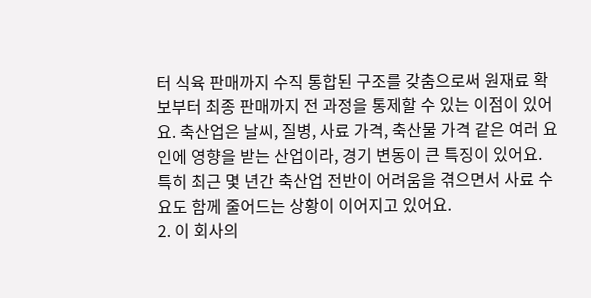터 식육 판매까지 수직 통합된 구조를 갖춤으로써 원재료 확보부터 최종 판매까지 전 과정을 통제할 수 있는 이점이 있어요. 축산업은 날씨, 질병, 사료 가격, 축산물 가격 같은 여러 요인에 영향을 받는 산업이라, 경기 변동이 큰 특징이 있어요. 특히 최근 몇 년간 축산업 전반이 어려움을 겪으면서 사료 수요도 함께 줄어드는 상황이 이어지고 있어요.
2. 이 회사의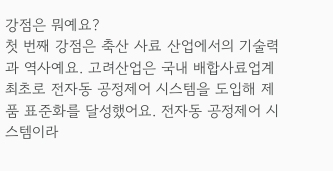강점은 뭐예요?
첫 번째 강점은 축산 사료 산업에서의 기술력과 역사예요. 고려산업은 국내 배합사료업계 최초로 전자동 공정제어 시스템을 도입해 제품 표준화를 달성했어요. 전자동 공정제어 시스템이라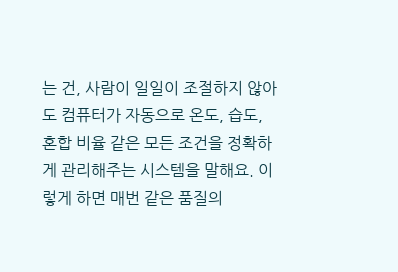는 건, 사람이 일일이 조절하지 않아도 컴퓨터가 자동으로 온도, 습도, 혼합 비율 같은 모든 조건을 정확하게 관리해주는 시스템을 말해요. 이렇게 하면 매번 같은 품질의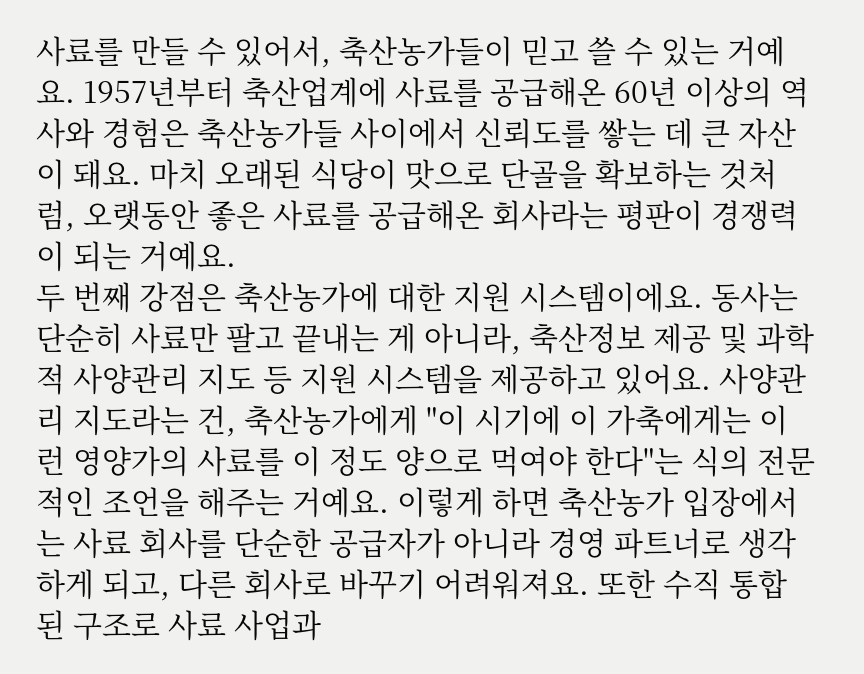사료를 만들 수 있어서, 축산농가들이 믿고 쓸 수 있는 거예요. 1957년부터 축산업계에 사료를 공급해온 60년 이상의 역사와 경험은 축산농가들 사이에서 신뢰도를 쌓는 데 큰 자산이 돼요. 마치 오래된 식당이 맛으로 단골을 확보하는 것처럼, 오랫동안 좋은 사료를 공급해온 회사라는 평판이 경쟁력이 되는 거예요.
두 번째 강점은 축산농가에 대한 지원 시스템이에요. 동사는 단순히 사료만 팔고 끝내는 게 아니라, 축산정보 제공 및 과학적 사양관리 지도 등 지원 시스템을 제공하고 있어요. 사양관리 지도라는 건, 축산농가에게 "이 시기에 이 가축에게는 이런 영양가의 사료를 이 정도 양으로 먹여야 한다"는 식의 전문적인 조언을 해주는 거예요. 이렇게 하면 축산농가 입장에서는 사료 회사를 단순한 공급자가 아니라 경영 파트너로 생각하게 되고, 다른 회사로 바꾸기 어려워져요. 또한 수직 통합된 구조로 사료 사업과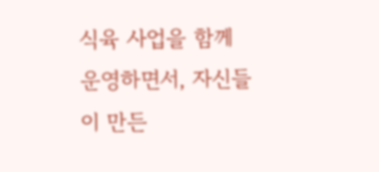식육 사업을 함께 운영하면서, 자신들이 만든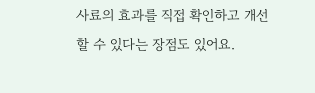사료의 효과를 직접 확인하고 개선할 수 있다는 장점도 있어요.